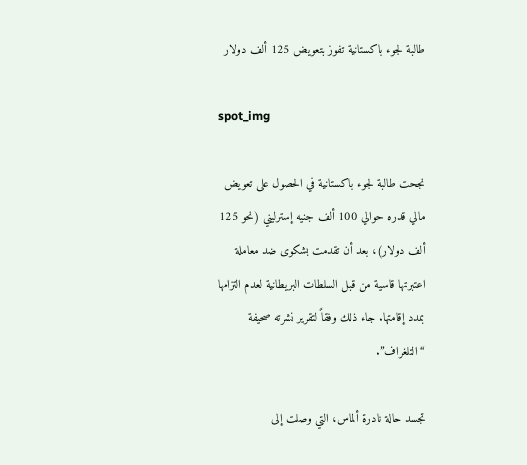طالبة لجوء باكستانية تفوز بتعويض 125 ألف دولار

spot_img

نجحت طالبة لجوء باكستانية في الحصول على تعويض مالي قدره حوالي 100 ألف جنيه إسترليني (نحو 125 ألف دولار)، بعد أن تقدمت بشكوى ضد معاملة اعتبرتها قاسية من قبل السلطات البريطانية لعدم التزامها بمدد إقامتها. جاء ذلك وفقاً لتقرير نشرته صحيفة “التلغراف”.

تجسد حالة نادرة ألماس، التي وصلت إلى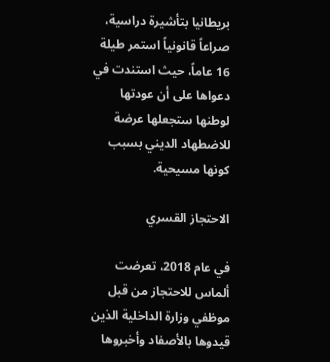بريطانيا بتأشيرة دراسية، صراعاً قانونياً استمر طيلة 16 عاماً، حيث استندت في دعواها على أن عودتها لوطنها ستجعلها عرضة للاضطهاد الديني بسبب كونها مسيحية.

الاحتجاز القسري

في عام 2018، تعرضت ألماس للاحتجاز من قبل موظفي وزارة الداخلية الذين قيدوها بالأصفاد وأخبروها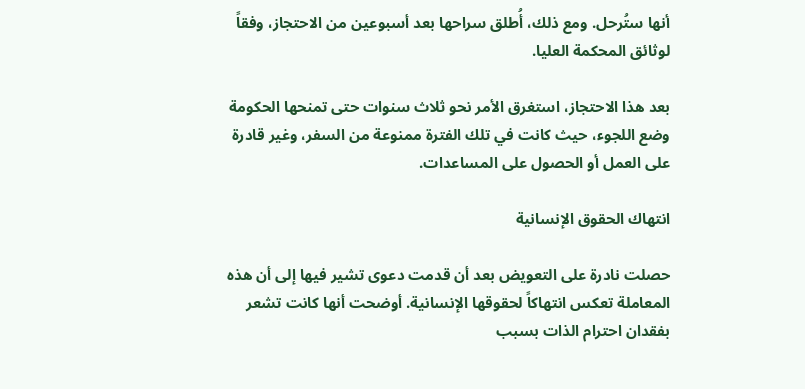أنها ستُرحل. ومع ذلك، أُطلق سراحها بعد أسبوعين من الاحتجاز، وفقاً لوثائق المحكمة العليا.

بعد هذا الاحتجاز، استغرق الأمر نحو ثلاث سنوات حتى تمنحها الحكومة وضع اللجوء، حيث كانت في تلك الفترة ممنوعة من السفر، وغير قادرة على العمل أو الحصول على المساعدات.

انتهاك الحقوق الإنسانية

حصلت نادرة على التعويض بعد أن قدمت دعوى تشير فيها إلى أن هذه المعاملة تعكس انتهاكاً لحقوقها الإنسانية. أوضحت أنها كانت تشعر بفقدان احترام الذات بسبب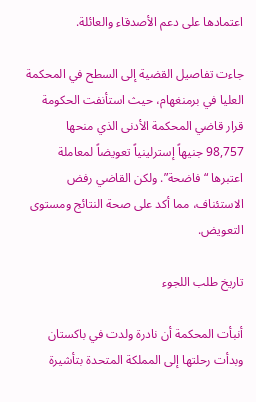اعتمادها على دعم الأصدقاء والعائلة.

جاءت تفاصيل القضية إلى السطح في المحكمة العليا في برمنغهام، حيث استأنفت الحكومة قرار قاضي المحكمة الأدنى الذي منحها 98,757 جنيهاً إسترلينياً تعويضاً لمعاملة اعتبرها “فاضحة”. ولكن القاضي رفض الاستئناف، مما أكد على صحة النتائج ومستوى التعويض.

تاريخ طلب اللجوء

أنبأت المحكمة أن نادرة ولدت في باكستان وبدأت رحلتها إلى المملكة المتحدة بتأشيرة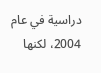دراسية في عام 2004، لكنها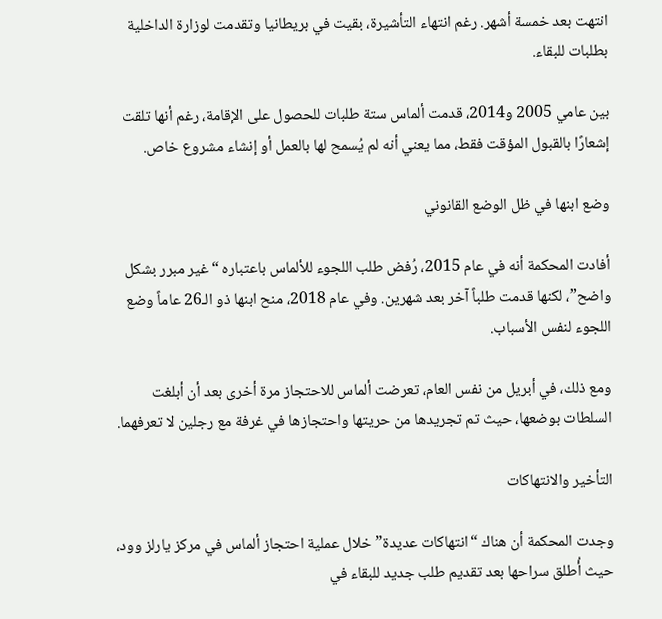انتهت بعد خمسة أشهر. رغم انتهاء التأشيرة، بقيت في بريطانيا وتقدمت لوزارة الداخلية بطلبات للبقاء.

بين عامي 2005 و2014، قدمت ألماس ستة طلبات للحصول على الإقامة، رغم أنها تلقت إشعارًا بالقبول المؤقت فقط، مما يعني أنه لم يُسمح لها بالعمل أو إنشاء مشروع خاص.

وضع ابنها في ظل الوضع القانوني

أفادت المحكمة أنه في عام 2015، رُفض طلب اللجوء للألماس باعتباره “غير مبرر بشكل واضح”، لكنها قدمت طلباً آخر بعد شهرين. وفي عام 2018، منح ابنها ذو الـ26 عاماً وضع اللجوء لنفس الأسباب.

ومع ذلك، في أبريل من نفس العام، تعرضت ألماس للاحتجاز مرة أخرى بعد أن أبلغت السلطات بوضعها، حيث تم تجريدها من حريتها واحتجازها في غرفة مع رجلين لا تعرفهما.

التأخير والانتهاكات

وجدت المحكمة أن هناك “انتهاكات عديدة” خلال عملية احتجاز ألماس في مركز يارلز وود، حيث أُطلق سراحها بعد تقديم طلب جديد للبقاء في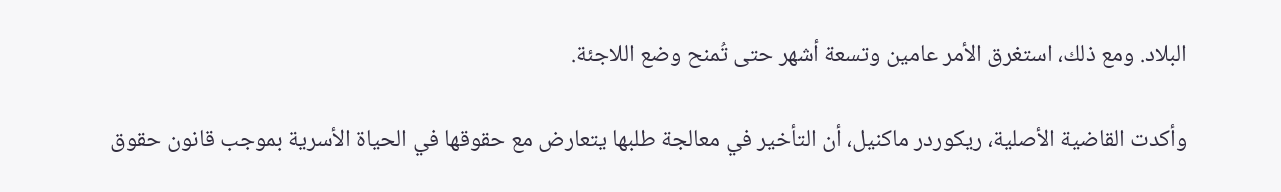البلاد. ومع ذلك، استغرق الأمر عامين وتسعة أشهر حتى تُمنح وضع اللاجئة.

وأكدت القاضية الأصلية، ريكوردر ماكنيل، أن التأخير في معالجة طلبها يتعارض مع حقوقها في الحياة الأسرية بموجب قانون حقوق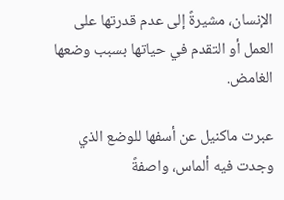الإنسان، مشيرةً إلى عدم قدرتها على العمل أو التقدم في حياتها بسبب وضعها الغامض.

عبرت ماكنيل عن أسفها للوضع الذي وجدت فيه ألماس، واصفةً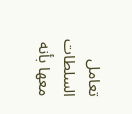تعامل السلطات معها بأنه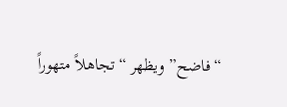“فاضح” ويظهر “تجاهلاً متهوراً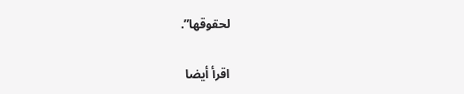لحقوقها”.

اقرأ أيضا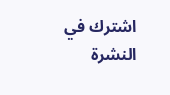اشترك في النشرة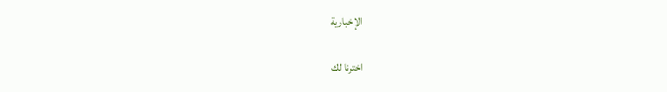الإخبارية

اخترنا لك